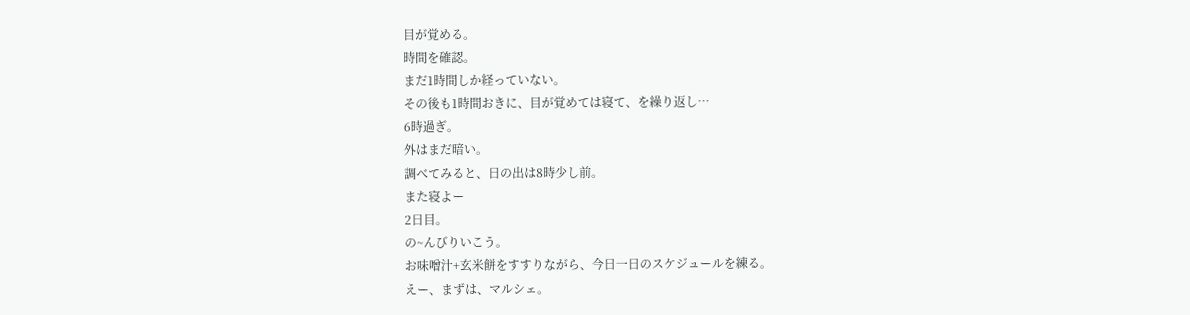目が覚める。
時間を確認。
まだ1時間しか経っていない。
その後も1時間おきに、目が覚めては寝て、を繰り返し…
6時過ぎ。
外はまだ暗い。
調べてみると、日の出は8時少し前。
また寝よー
2日目。
の~んびりいこう。
お味噌汁+玄米餅をすすりながら、今日一日のスケジュールを練る。
えー、まずは、マルシェ。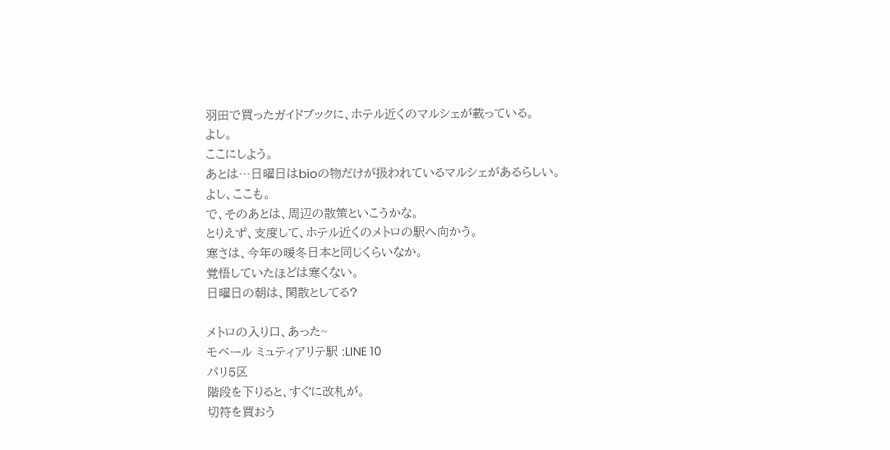羽田で買ったガイドブックに、ホテル近くのマルシェが載っている。
よし。
ここにしよう。
あとは…日曜日はbioの物だけが扱われているマルシェがあるらしい。
よし、ここも。
で、そのあとは、周辺の散策といこうかな。
とりえず、支度して、ホテル近くのメトロの駅へ向かう。
寒さは、今年の暖冬日本と同じくらいなか。
覚悟していたほどは寒くない。
日曜日の朝は、閑散としてる?

メトロの入り口、あった~
モベール ミュティアリテ駅 :LINE 10
パリ5区
階段を下りると、すぐに改札が。
切符を買おう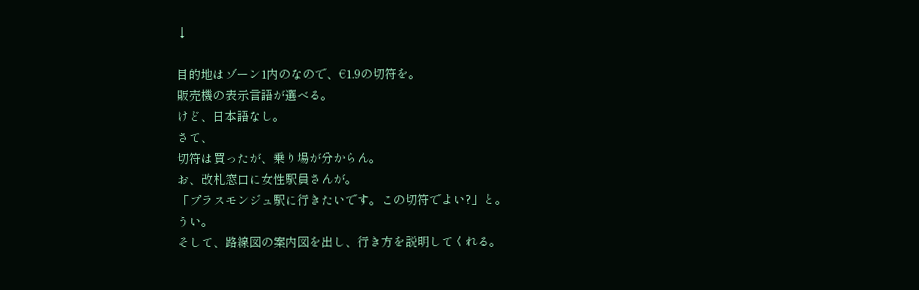↓

目的地はゾーン1内のなので、€1.9の切符を。
販売機の表示言語が選べる。
けど、日本語なし。
さて、
切符は買ったが、乗り場が分からん。
お、改札窓口に女性駅員さんが。
「プラスモンジュ駅に行きたいです。この切符でよい?」と。
うい。
そして、路線図の案内図を出し、行き方を説明してくれる。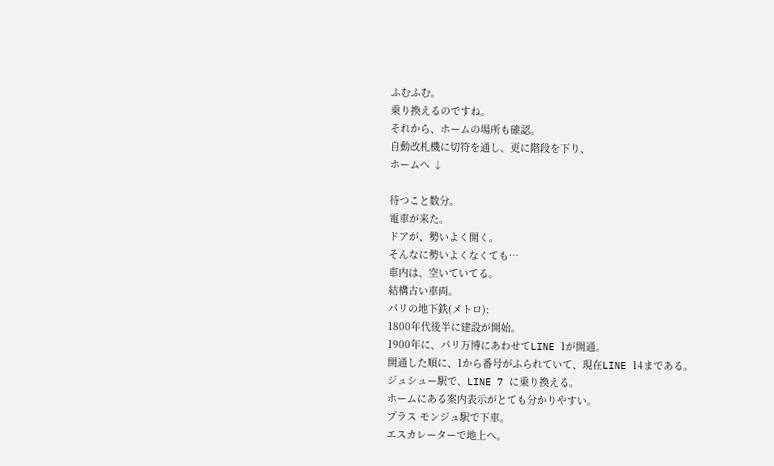ふむふむ。
乗り換えるのですね。
それから、ホームの場所も確認。
自動改札機に切符を通し、更に階段を下り、
ホームへ ↓

待つこと数分。
電車が来た。
ドアが、勢いよく開く。
そんなに勢いよくなくても…
車内は、空いていてる。
結構古い車両。
パリの地下鉄(メトロ):
1800年代後半に建設が開始。
1900年に、パリ万博にあわせてLINE 1が開通。
開通した順に、1から番号がふられていて、現在LINE 14まである。
ジュシュー駅で、LINE 7 に乗り換える。
ホームにある案内表示がとても分かりやすい。
プラス モンジュ駅で下車。
エスカレーターで地上へ。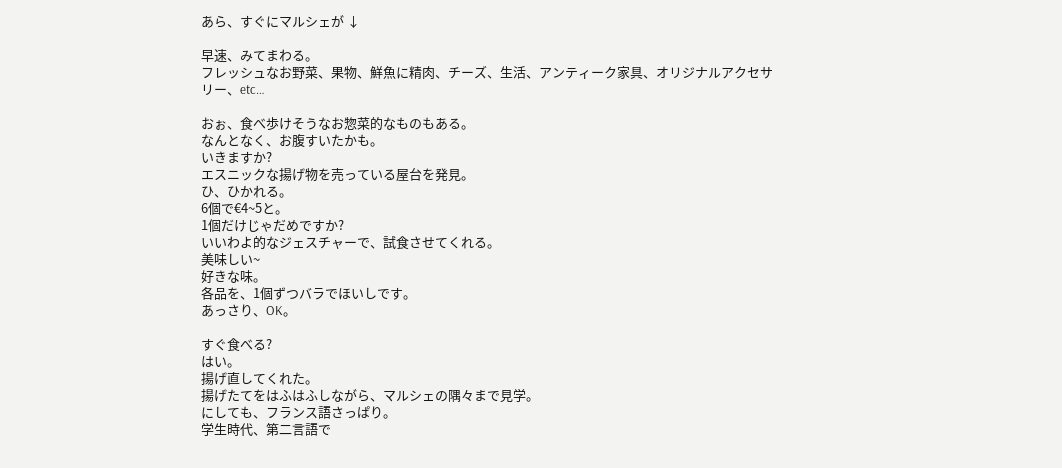あら、すぐにマルシェが ↓

早速、みてまわる。
フレッシュなお野菜、果物、鮮魚に精肉、チーズ、生活、アンティーク家具、オリジナルアクセサリー、etc…

おぉ、食べ歩けそうなお惣菜的なものもある。
なんとなく、お腹すいたかも。
いきますか?
エスニックな揚げ物を売っている屋台を発見。
ひ、ひかれる。
6個で€4~5と。
1個だけじゃだめですか?
いいわよ的なジェスチャーで、試食させてくれる。
美味しい~
好きな味。
各品を、1個ずつバラでほいしです。
あっさり、OK。

すぐ食べる?
はい。
揚げ直してくれた。
揚げたてをはふはふしながら、マルシェの隅々まで見学。
にしても、フランス語さっぱり。
学生時代、第二言語で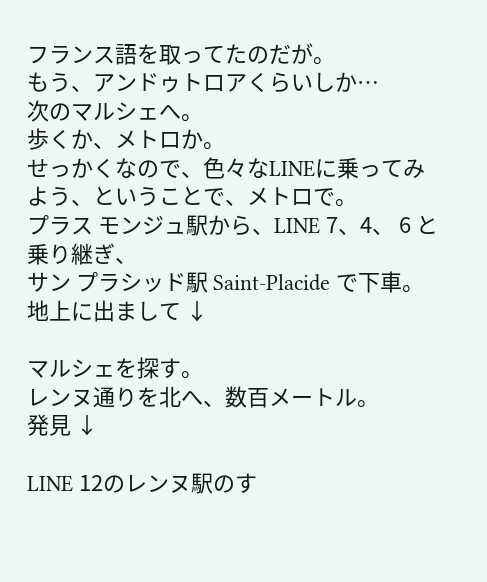フランス語を取ってたのだが。
もう、アンドゥトロアくらいしか…
次のマルシェへ。
歩くか、メトロか。
せっかくなので、色々なLINEに乗ってみよう、ということで、メトロで。
プラス モンジュ駅から、LINE 7、4、 6 と乗り継ぎ、
サン プラシッド駅 Saint-Placide で下車。
地上に出まして ↓

マルシェを探す。
レンヌ通りを北へ、数百メートル。
発見 ↓

LINE 12のレンヌ駅のす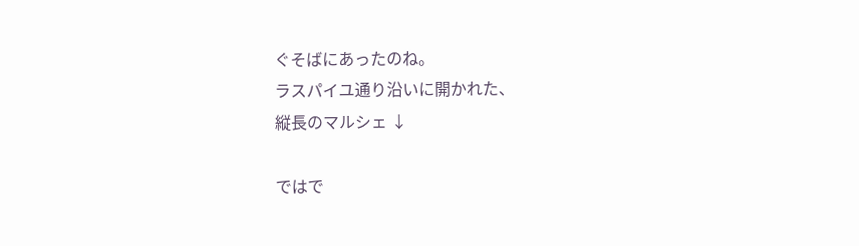ぐそばにあったのね。
ラスパイユ通り沿いに開かれた、
縦長のマルシェ ↓

ではで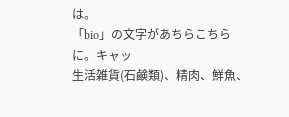は。
「bio」の文字があちらこちらに。キャッ
生活雑貨(石鹸類)、精肉、鮮魚、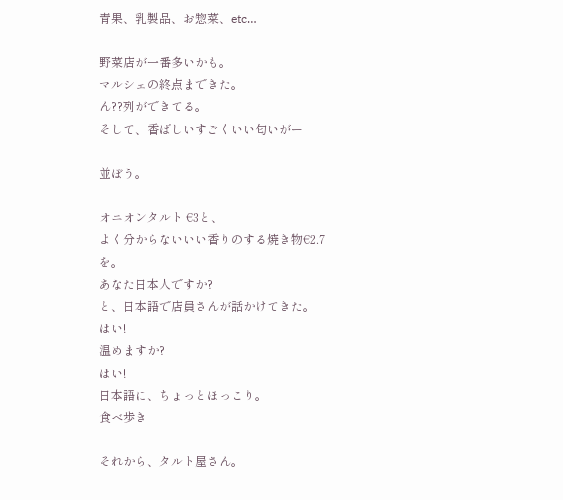青果、乳製品、お惣菜、etc…

野菜店が一番多いかも。
マルシェの終点まできた。
ん??列ができてる。
そして、香ばしいすごくいい匂いがー

並ぼう。

オニオンタルト €3と、
よく分からないいい香りのする焼き物€2.7
を。
あなた日本人ですか?
と、日本語で店員さんが話かけてきた。
はい!
温めますか?
はい!
日本語に、ちょっとほっこり。
食べ歩き

それから、タルト屋さん。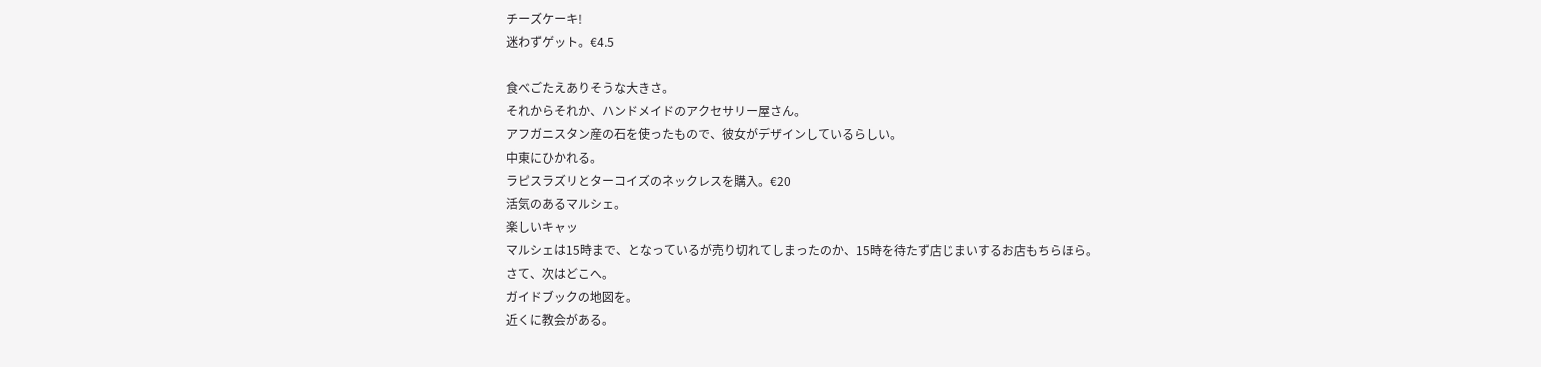チーズケーキ!
迷わずゲット。€4.5

食べごたえありそうな大きさ。
それからそれか、ハンドメイドのアクセサリー屋さん。
アフガニスタン産の石を使ったもので、彼女がデザインしているらしい。
中東にひかれる。
ラピスラズリとターコイズのネックレスを購入。€20
活気のあるマルシェ。
楽しいキャッ
マルシェは15時まで、となっているが売り切れてしまったのか、15時を待たず店じまいするお店もちらほら。
さて、次はどこへ。
ガイドブックの地図を。
近くに教会がある。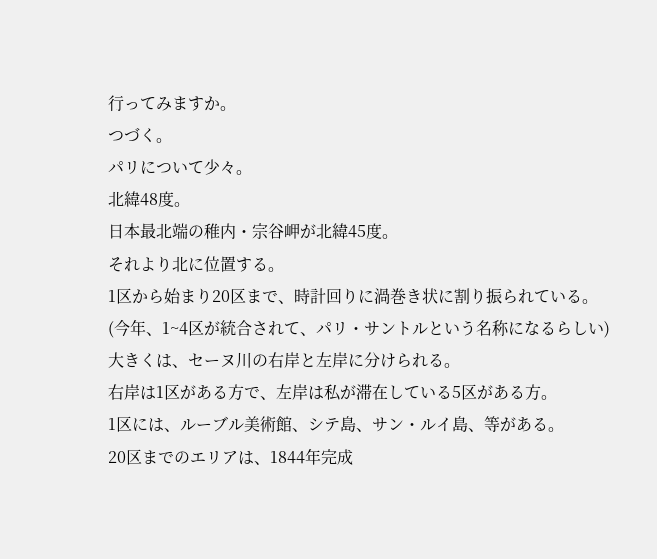行ってみますか。
つづく。
パリについて少々。
北緯48度。
日本最北端の稚内・宗谷岬が北緯45度。
それより北に位置する。
1区から始まり20区まで、時計回りに渦巻き状に割り振られている。
(今年、1~4区が統合されて、パリ・サントルという名称になるらしい)
大きくは、セーヌ川の右岸と左岸に分けられる。
右岸は1区がある方で、左岸は私が滞在している5区がある方。
1区には、ルーブル美術館、シテ島、サン・ルイ島、等がある。
20区までのエリアは、1844年完成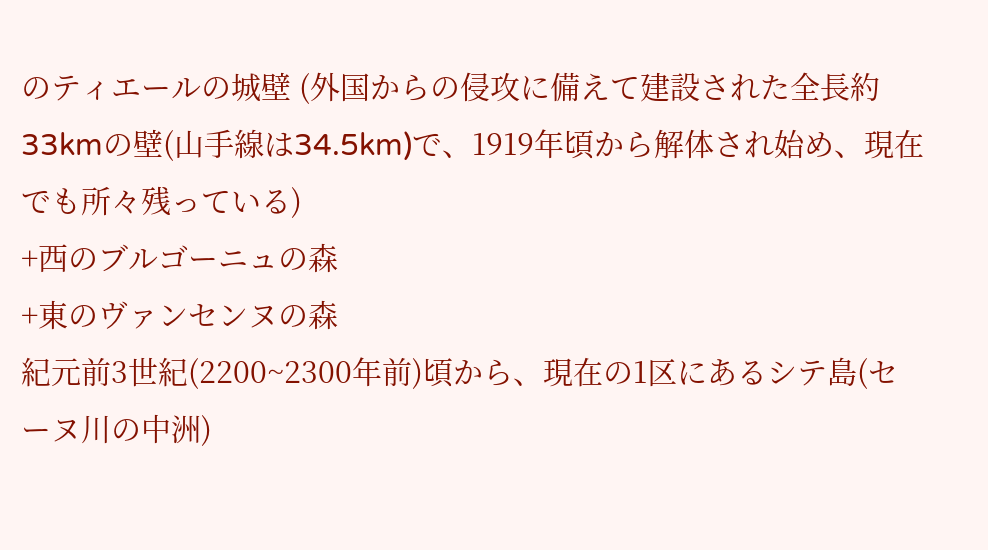のティエールの城壁 (外国からの侵攻に備えて建設された全長約33kmの壁(山手線は34.5km)で、1919年頃から解体され始め、現在でも所々残っている)
+西のブルゴーニュの森
+東のヴァンセンヌの森
紀元前3世紀(2200~2300年前)頃から、現在の1区にあるシテ島(セーヌ川の中洲)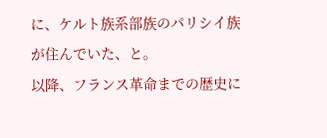に、ケルト族系部族のパリシイ族が住んでいた、と。
以降、フランス革命までの歴史に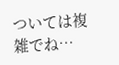ついては複雑でね…